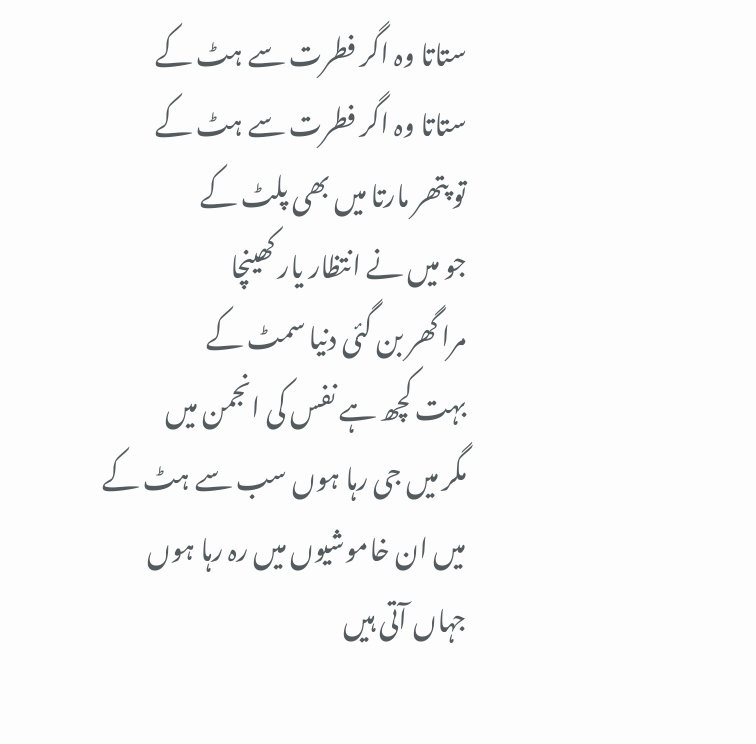ستاتا وہ اگر فطرت سے ہٹ کے
ستاتا وہ اگر فطرت سے ہٹ کے
تو پتھر مارتا میں بھی پلٹ کے
جو میں نے انتظار یار کھینچا
مرا گھر بن گئی دنیا سمٹ کے
بہت کچھ ہے نفس کی انجمن میں
مگر میں جی رہا ہوں سب سے ہٹ کے
میں ان خاموشیوں میں رہ رہا ہوں
جہاں آتی ہیں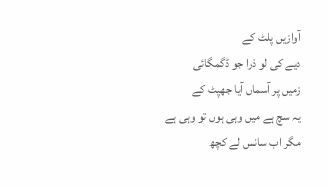آوازیں پلٹ کے
دیے کی لو ذرا جو ڈگمگائی
زمیں پر آسماں آیا جھپٹ کے
یہ سچ ہے میں وہی ہوں تو وہی ہے
مگر اب سانس لے کچھ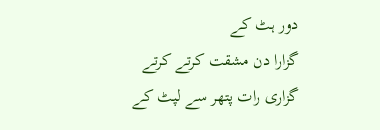دور ہٹ کے
گزارا دن مشقت کرتے کرتے
گزاری رات پتھر سے لپٹ کے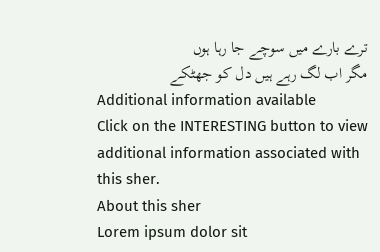ترے بارے میں سوچے جا رہا ہوں
مگر اب لگ رہے ہیں دل کو جھٹکے
Additional information available
Click on the INTERESTING button to view additional information associated with this sher.
About this sher
Lorem ipsum dolor sit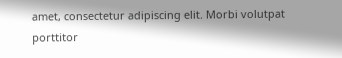amet, consectetur adipiscing elit. Morbi volutpat porttitor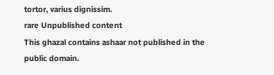tortor, varius dignissim.
rare Unpublished content
This ghazal contains ashaar not published in the public domain.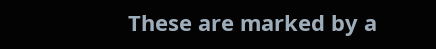These are marked by a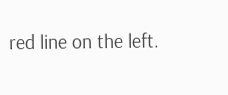red line on the left.